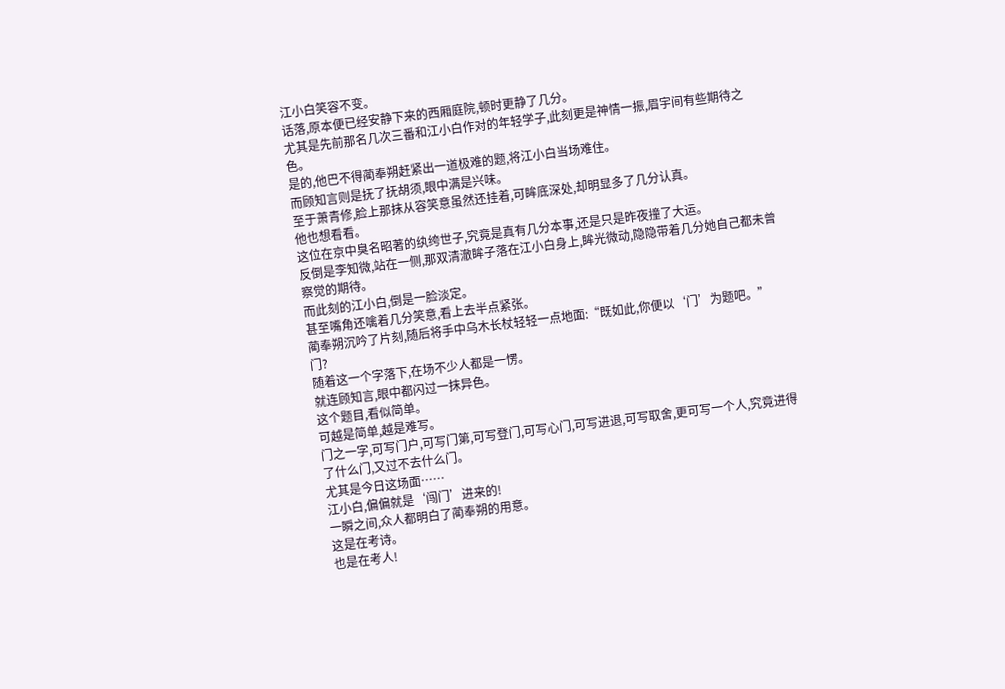江小白笑容不变。
话落,原本便已经安静下来的西厢庭院,顿时更静了几分。
尤其是先前那名几次三番和江小白作对的年轻学子,此刻更是神情一振,眉宇间有些期待之色。
是的,他巴不得蔺奉朔赶紧出一道极难的题,将江小白当场难住。
而顾知言则是抚了抚胡须,眼中满是兴味。
至于萧青修,脸上那抹从容笑意虽然还挂着,可眸底深处,却明显多了几分认真。
他也想看看。
这位在京中臭名昭著的纨绔世子,究竟是真有几分本事,还是只是昨夜撞了大运。
反倒是李知微,站在一侧,那双清澈眸子落在江小白身上,眸光微动,隐隐带着几分她自己都未曾察觉的期待。
而此刻的江小白,倒是一脸淡定。
甚至嘴角还噙着几分笑意,看上去半点紧张。
蔺奉朔沉吟了片刻,随后将手中乌木长杖轻轻一点地面:“既如此,你便以‘门’为题吧。”
门?
随着这一个字落下,在场不少人都是一愣。
就连顾知言,眼中都闪过一抹异色。
这个题目,看似简单。
可越是简单,越是难写。
门之一字,可写门户,可写门第,可写登门,可写心门,可写进退,可写取舍,更可写一个人,究竟进得了什么门,又过不去什么门。
尤其是今日这场面……
江小白,偏偏就是‘闯门’进来的!
一瞬之间,众人都明白了蔺奉朔的用意。
这是在考诗。
也是在考人!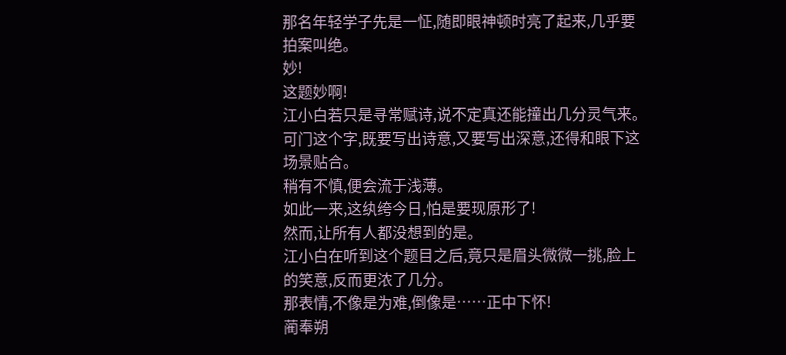那名年轻学子先是一怔,随即眼神顿时亮了起来,几乎要拍案叫绝。
妙!
这题妙啊!
江小白若只是寻常赋诗,说不定真还能撞出几分灵气来。
可门这个字,既要写出诗意,又要写出深意,还得和眼下这场景贴合。
稍有不慎,便会流于浅薄。
如此一来,这纨绔今日,怕是要现原形了!
然而,让所有人都没想到的是。
江小白在听到这个题目之后,竟只是眉头微微一挑,脸上的笑意,反而更浓了几分。
那表情,不像是为难,倒像是……正中下怀!
蔺奉朔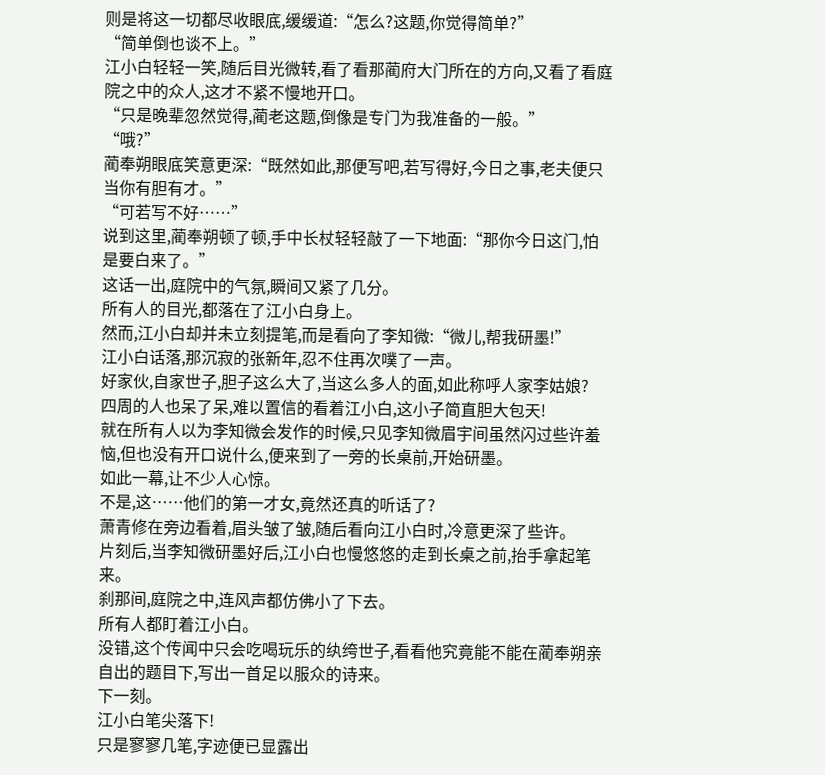则是将这一切都尽收眼底,缓缓道:“怎么?这题,你觉得简单?”
“简单倒也谈不上。”
江小白轻轻一笑,随后目光微转,看了看那蔺府大门所在的方向,又看了看庭院之中的众人,这才不紧不慢地开口。
“只是晚辈忽然觉得,蔺老这题,倒像是专门为我准备的一般。”
“哦?”
蔺奉朔眼底笑意更深:“既然如此,那便写吧,若写得好,今日之事,老夫便只当你有胆有才。”
“可若写不好……”
说到这里,蔺奉朔顿了顿,手中长杖轻轻敲了一下地面:“那你今日这门,怕是要白来了。”
这话一出,庭院中的气氛,瞬间又紧了几分。
所有人的目光,都落在了江小白身上。
然而,江小白却并未立刻提笔,而是看向了李知微:“微儿,帮我研墨!”
江小白话落,那沉寂的张新年,忍不住再次噗了一声。
好家伙,自家世子,胆子这么大了,当这么多人的面,如此称呼人家李姑娘?
四周的人也呆了呆,难以置信的看着江小白,这小子简直胆大包天!
就在所有人以为李知微会发作的时候,只见李知微眉宇间虽然闪过些许羞恼,但也没有开口说什么,便来到了一旁的长桌前,开始研墨。
如此一幕,让不少人心惊。
不是,这……他们的第一才女,竟然还真的听话了?
萧青修在旁边看着,眉头皱了皱,随后看向江小白时,冷意更深了些许。
片刻后,当李知微研墨好后,江小白也慢悠悠的走到长桌之前,抬手拿起笔来。
刹那间,庭院之中,连风声都仿佛小了下去。
所有人都盯着江小白。
没错,这个传闻中只会吃喝玩乐的纨绔世子,看看他究竟能不能在蔺奉朔亲自出的题目下,写出一首足以服众的诗来。
下一刻。
江小白笔尖落下!
只是寥寥几笔,字迹便已显露出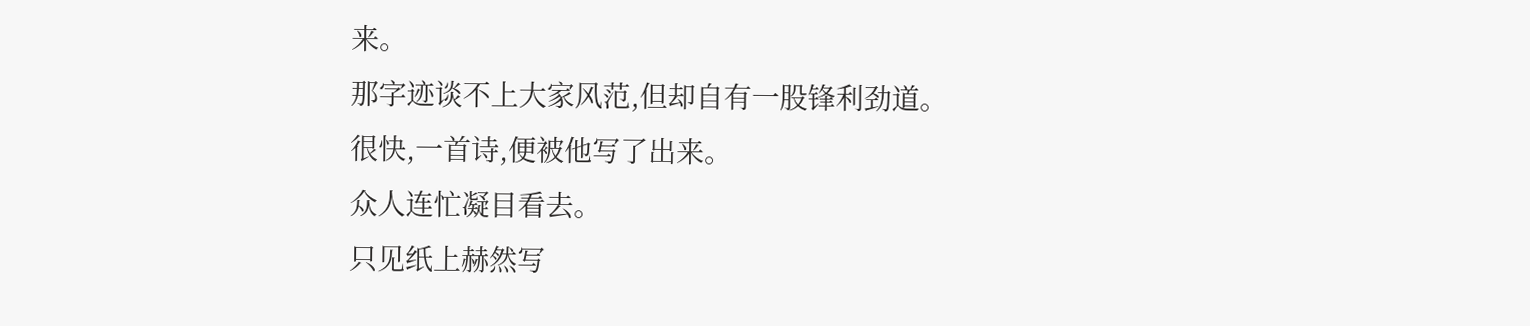来。
那字迹谈不上大家风范,但却自有一股锋利劲道。
很快,一首诗,便被他写了出来。
众人连忙凝目看去。
只见纸上赫然写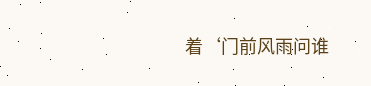着‘门前风雨问谁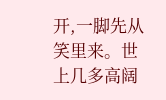开,一脚先从笑里来。世上几多高阔